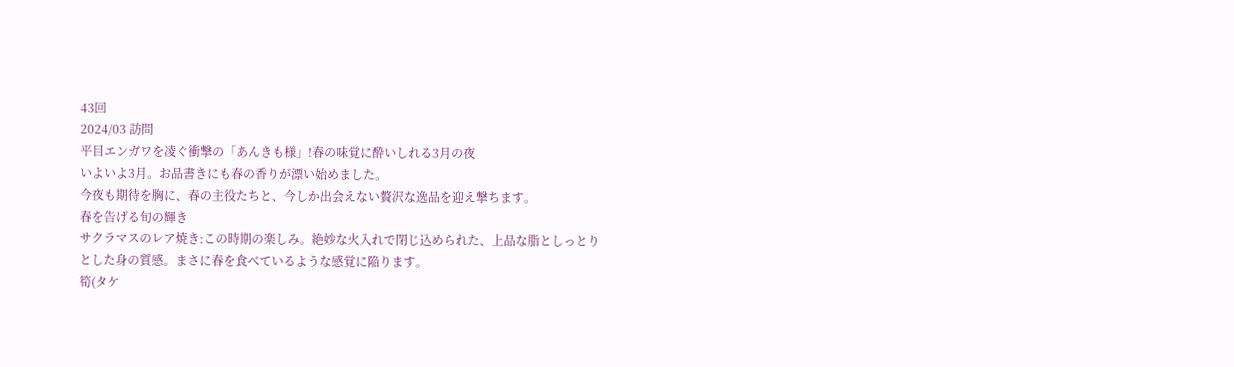43回
2024/03 訪問
平目エンガワを凌ぐ衝撃の「あんきも様」!春の味覚に酔いしれる3月の夜
いよいよ3月。お品書きにも春の香りが漂い始めました。
今夜も期待を胸に、春の主役たちと、今しか出会えない贅沢な逸品を迎え撃ちます。
春を告げる旬の輝き
サクラマスのレア焼き:この時期の楽しみ。絶妙な火入れで閉じ込められた、上品な脂としっとりとした身の質感。まさに春を食べているような感覚に陥ります。
筍(タケ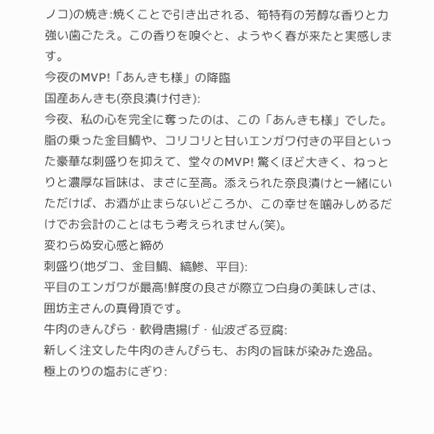ノコ)の焼き:焼くことで引き出される、筍特有の芳醇な香りと力強い歯ごたえ。この香りを嗅ぐと、ようやく春が来たと実感します。
今夜のMVP!「あんきも様」の降臨
国産あんきも(奈良漬け付き):
今夜、私の心を完全に奪ったのは、この「あんきも様」でした。
脂の乗った金目鯛や、コリコリと甘いエンガワ付きの平目といった豪華な刺盛りを抑えて、堂々のMVP! 驚くほど大きく、ねっとりと濃厚な旨味は、まさに至高。添えられた奈良漬けと一緒にいただけば、お酒が止まらないどころか、この幸せを噛みしめるだけでお会計のことはもう考えられません(笑)。
変わらぬ安心感と締め
刺盛り(地ダコ、金目鯛、縞鯵、平目):
平目のエンガワが最高!鮮度の良さが際立つ白身の美味しさは、囲坊主さんの真骨頂です。
牛肉のきんぴら・軟骨唐揚げ・仙波ざる豆腐:
新しく注文した牛肉のきんぴらも、お肉の旨味が染みた逸品。
極上のりの塩おにぎり: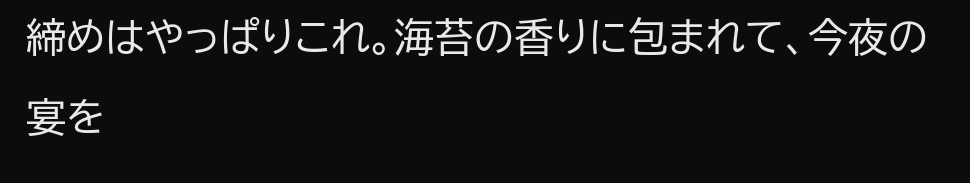締めはやっぱりこれ。海苔の香りに包まれて、今夜の宴を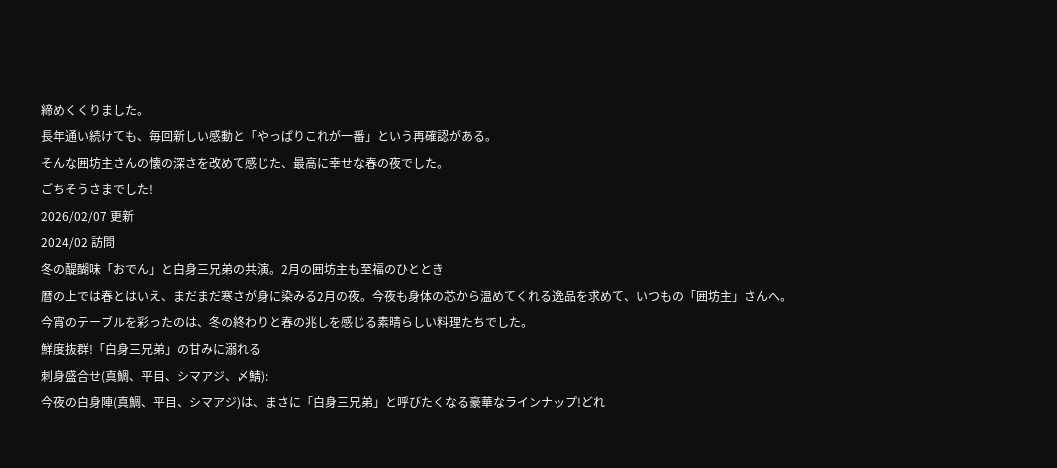締めくくりました。
長年通い続けても、毎回新しい感動と「やっぱりこれが一番」という再確認がある。
そんな囲坊主さんの懐の深さを改めて感じた、最高に幸せな春の夜でした。
ごちそうさまでした!
2026/02/07 更新
2024/02 訪問
冬の醍醐味「おでん」と白身三兄弟の共演。2月の囲坊主も至福のひととき
暦の上では春とはいえ、まだまだ寒さが身に染みる2月の夜。今夜も身体の芯から温めてくれる逸品を求めて、いつもの「囲坊主」さんへ。
今宵のテーブルを彩ったのは、冬の終わりと春の兆しを感じる素晴らしい料理たちでした。
鮮度抜群!「白身三兄弟」の甘みに溺れる
刺身盛合せ(真鯛、平目、シマアジ、〆鯖):
今夜の白身陣(真鯛、平目、シマアジ)は、まさに「白身三兄弟」と呼びたくなる豪華なラインナップ!どれ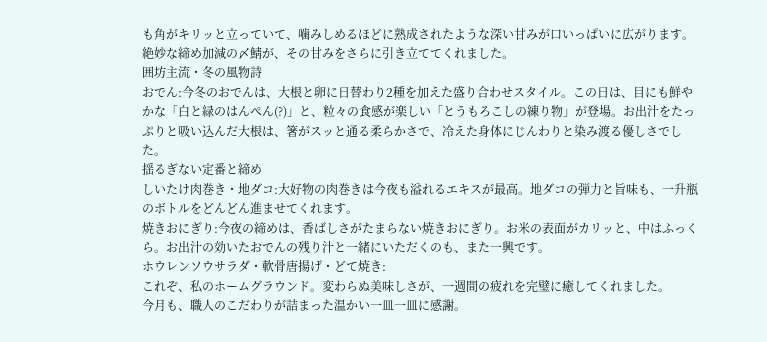も角がキリッと立っていて、噛みしめるほどに熟成されたような深い甘みが口いっぱいに広がります。絶妙な締め加減の〆鯖が、その甘みをさらに引き立ててくれました。
囲坊主流・冬の風物詩
おでん:今冬のおでんは、大根と卵に日替わり2種を加えた盛り合わせスタイル。この日は、目にも鮮やかな「白と緑のはんぺん(?)」と、粒々の食感が楽しい「とうもろこしの練り物」が登場。お出汁をたっぷりと吸い込んだ大根は、箸がスッと通る柔らかさで、冷えた身体にじんわりと染み渡る優しさでした。
揺るぎない定番と締め
しいたけ肉巻き・地ダコ:大好物の肉巻きは今夜も溢れるエキスが最高。地ダコの弾力と旨味も、一升瓶のボトルをどんどん進ませてくれます。
焼きおにぎり:今夜の締めは、香ばしさがたまらない焼きおにぎり。お米の表面がカリッと、中はふっくら。お出汁の効いたおでんの残り汁と一緒にいただくのも、また一興です。
ホウレンソウサラダ・軟骨唐揚げ・どて焼き:
これぞ、私のホームグラウンド。変わらぬ美味しさが、一週間の疲れを完璧に癒してくれました。
今月も、職人のこだわりが詰まった温かい一皿一皿に感謝。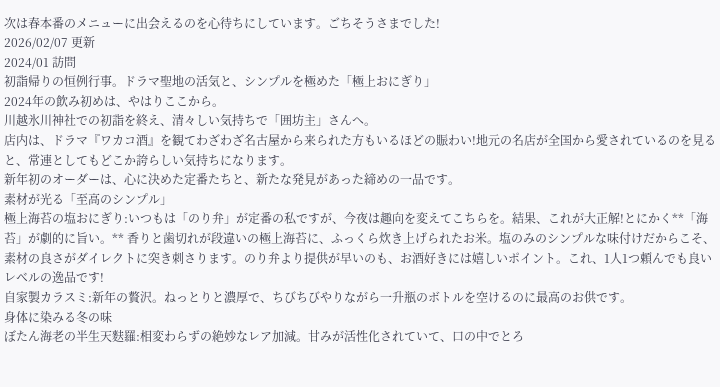次は春本番のメニューに出会えるのを心待ちにしています。ごちそうさまでした!
2026/02/07 更新
2024/01 訪問
初詣帰りの恒例行事。ドラマ聖地の活気と、シンプルを極めた「極上おにぎり」
2024年の飲み初めは、やはりここから。
川越氷川神社での初詣を終え、清々しい気持ちで「囲坊主」さんへ。
店内は、ドラマ『ワカコ酒』を観てわざわざ名古屋から来られた方もいるほどの賑わい!地元の名店が全国から愛されているのを見ると、常連としてもどこか誇らしい気持ちになります。
新年初のオーダーは、心に決めた定番たちと、新たな発見があった締めの一品です。
素材が光る「至高のシンプル」
極上海苔の塩おにぎり:いつもは「のり弁」が定番の私ですが、今夜は趣向を変えてこちらを。結果、これが大正解!とにかく**「海苔」が劇的に旨い。** 香りと歯切れが段違いの極上海苔に、ふっくら炊き上げられたお米。塩のみのシンプルな味付けだからこそ、素材の良さがダイレクトに突き刺さります。のり弁より提供が早いのも、お酒好きには嬉しいポイント。これ、1人1つ頼んでも良いレベルの逸品です!
自家製カラスミ:新年の贅沢。ねっとりと濃厚で、ちびちびやりながら一升瓶のボトルを空けるのに最高のお供です。
身体に染みる冬の味
ぼたん海老の半生天麩羅:相変わらずの絶妙なレア加減。甘みが活性化されていて、口の中でとろ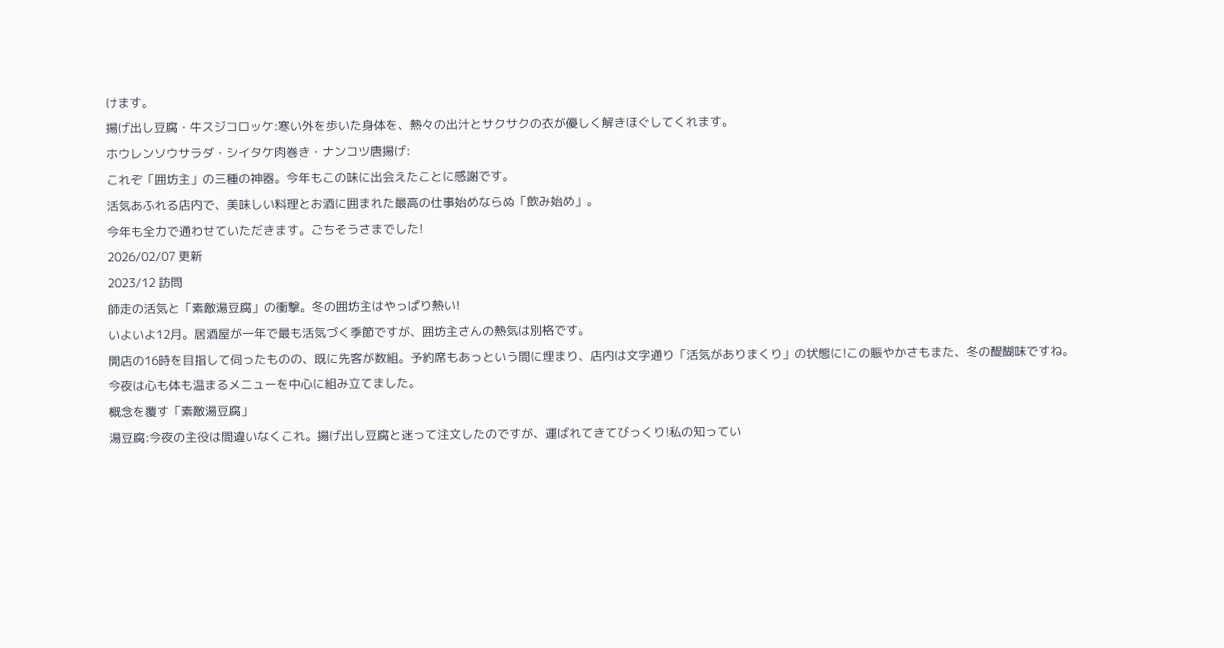けます。
揚げ出し豆腐・牛スジコロッケ:寒い外を歩いた身体を、熱々の出汁とサクサクの衣が優しく解きほぐしてくれます。
ホウレンソウサラダ・シイタケ肉巻き・ナンコツ唐揚げ:
これぞ「囲坊主」の三種の神器。今年もこの味に出会えたことに感謝です。
活気あふれる店内で、美味しい料理とお酒に囲まれた最高の仕事始めならぬ「飲み始め」。
今年も全力で通わせていただきます。ごちそうさまでした!
2026/02/07 更新
2023/12 訪問
師走の活気と「素敵湯豆腐」の衝撃。冬の囲坊主はやっぱり熱い!
いよいよ12月。居酒屋が一年で最も活気づく季節ですが、囲坊主さんの熱気は別格です。
開店の16時を目指して伺ったものの、既に先客が数組。予約席もあっという間に埋まり、店内は文字通り「活気がありまくり」の状態に!この賑やかさもまた、冬の醍醐味ですね。
今夜は心も体も温まるメニューを中心に組み立てました。
概念を覆す「素敵湯豆腐」
湯豆腐:今夜の主役は間違いなくこれ。揚げ出し豆腐と迷って注文したのですが、運ばれてきてびっくり!私の知ってい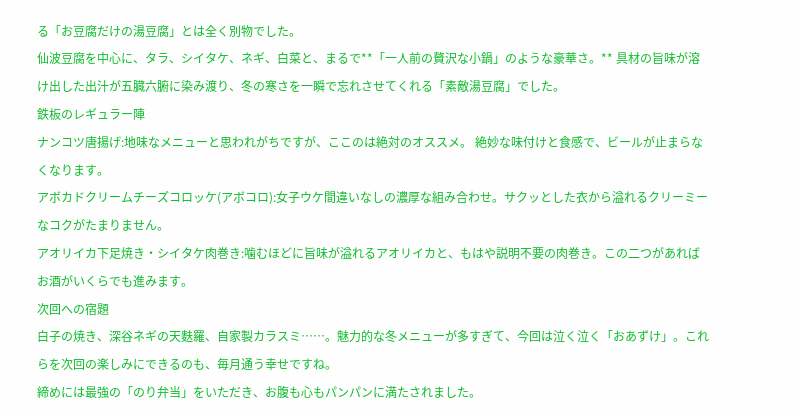る「お豆腐だけの湯豆腐」とは全く別物でした。
仙波豆腐を中心に、タラ、シイタケ、ネギ、白菜と、まるで**「一人前の贅沢な小鍋」のような豪華さ。** 具材の旨味が溶け出した出汁が五臓六腑に染み渡り、冬の寒さを一瞬で忘れさせてくれる「素敵湯豆腐」でした。
鉄板のレギュラー陣
ナンコツ唐揚げ:地味なメニューと思われがちですが、ここのは絶対のオススメ。 絶妙な味付けと食感で、ビールが止まらなくなります。
アボカドクリームチーズコロッケ(アボコロ):女子ウケ間違いなしの濃厚な組み合わせ。サクッとした衣から溢れるクリーミーなコクがたまりません。
アオリイカ下足焼き・シイタケ肉巻き:噛むほどに旨味が溢れるアオリイカと、もはや説明不要の肉巻き。この二つがあればお酒がいくらでも進みます。
次回への宿題
白子の焼き、深谷ネギの天麩羅、自家製カラスミ……。魅力的な冬メニューが多すぎて、今回は泣く泣く「おあずけ」。これらを次回の楽しみにできるのも、毎月通う幸せですね。
締めには最強の「のり弁当」をいただき、お腹も心もパンパンに満たされました。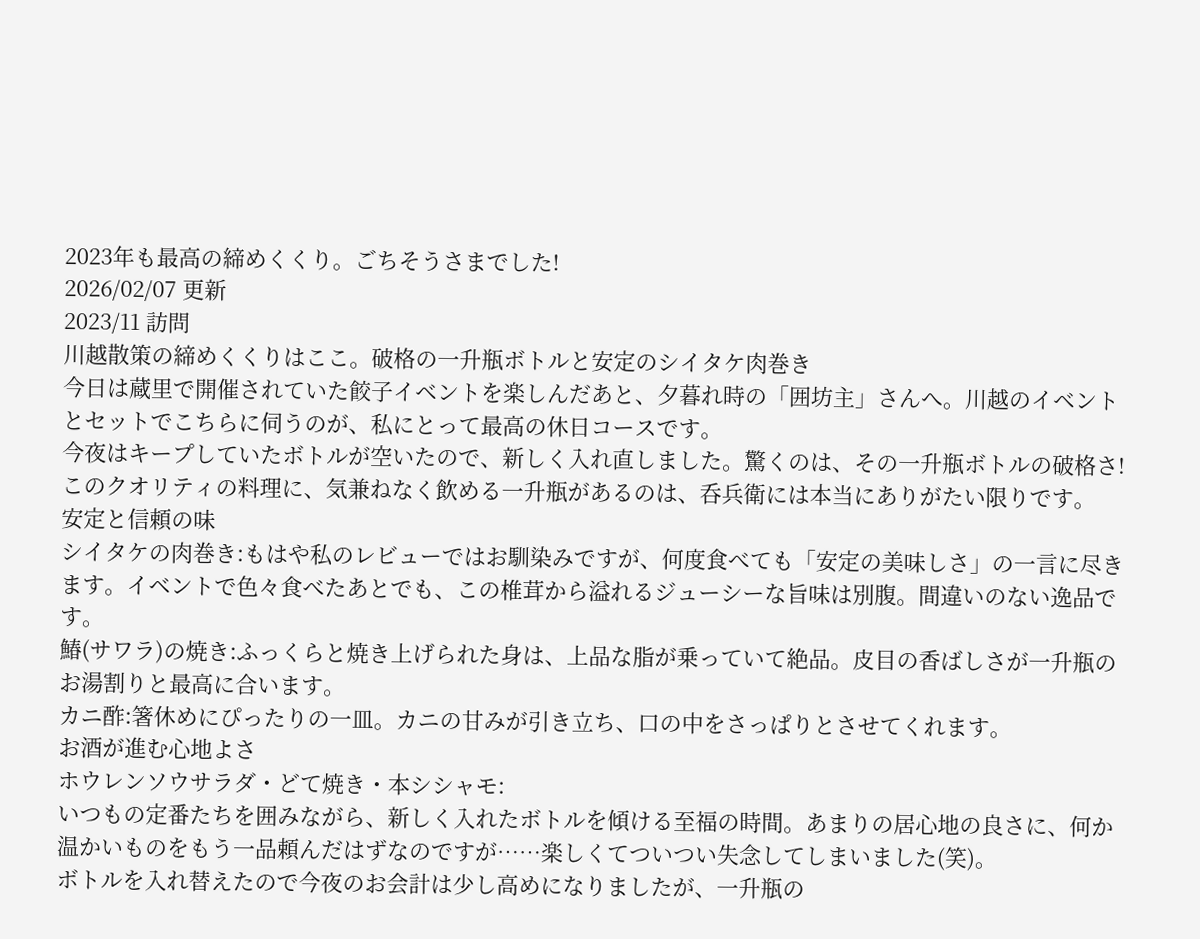2023年も最高の締めくくり。ごちそうさまでした!
2026/02/07 更新
2023/11 訪問
川越散策の締めくくりはここ。破格の一升瓶ボトルと安定のシイタケ肉巻き
今日は蔵里で開催されていた餃子イベントを楽しんだあと、夕暮れ時の「囲坊主」さんへ。川越のイベントとセットでこちらに伺うのが、私にとって最高の休日コースです。
今夜はキープしていたボトルが空いたので、新しく入れ直しました。驚くのは、その一升瓶ボトルの破格さ! このクオリティの料理に、気兼ねなく飲める一升瓶があるのは、呑兵衛には本当にありがたい限りです。
安定と信頼の味
シイタケの肉巻き:もはや私のレビューではお馴染みですが、何度食べても「安定の美味しさ」の一言に尽きます。イベントで色々食べたあとでも、この椎茸から溢れるジューシーな旨味は別腹。間違いのない逸品です。
鰆(サワラ)の焼き:ふっくらと焼き上げられた身は、上品な脂が乗っていて絶品。皮目の香ばしさが一升瓶のお湯割りと最高に合います。
カニ酢:箸休めにぴったりの一皿。カニの甘みが引き立ち、口の中をさっぱりとさせてくれます。
お酒が進む心地よさ
ホウレンソウサラダ・どて焼き・本シシャモ:
いつもの定番たちを囲みながら、新しく入れたボトルを傾ける至福の時間。あまりの居心地の良さに、何か温かいものをもう一品頼んだはずなのですが……楽しくてついつい失念してしまいました(笑)。
ボトルを入れ替えたので今夜のお会計は少し高めになりましたが、一升瓶の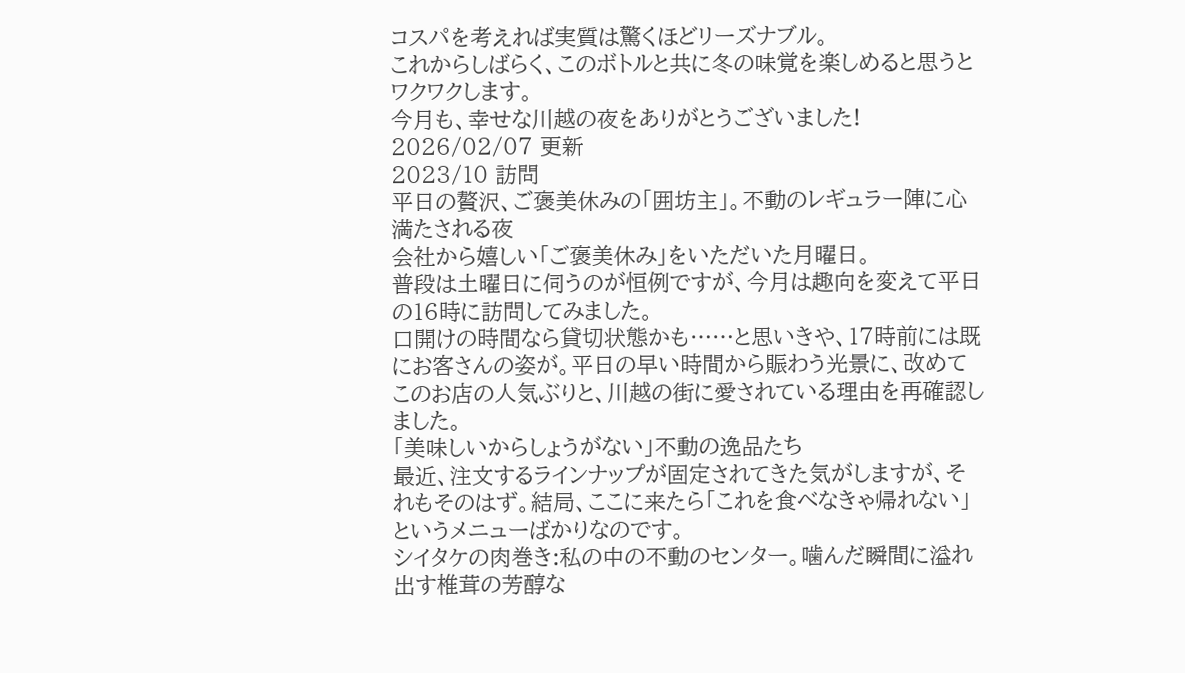コスパを考えれば実質は驚くほどリーズナブル。
これからしばらく、このボトルと共に冬の味覚を楽しめると思うとワクワクします。
今月も、幸せな川越の夜をありがとうございました!
2026/02/07 更新
2023/10 訪問
平日の贅沢、ご褒美休みの「囲坊主」。不動のレギュラー陣に心満たされる夜
会社から嬉しい「ご褒美休み」をいただいた月曜日。
普段は土曜日に伺うのが恒例ですが、今月は趣向を変えて平日の16時に訪問してみました。
口開けの時間なら貸切状態かも……と思いきや、17時前には既にお客さんの姿が。平日の早い時間から賑わう光景に、改めてこのお店の人気ぶりと、川越の街に愛されている理由を再確認しました。
「美味しいからしょうがない」不動の逸品たち
最近、注文するラインナップが固定されてきた気がしますが、それもそのはず。結局、ここに来たら「これを食べなきゃ帰れない」というメニューばかりなのです。
シイタケの肉巻き:私の中の不動のセンター。噛んだ瞬間に溢れ出す椎茸の芳醇な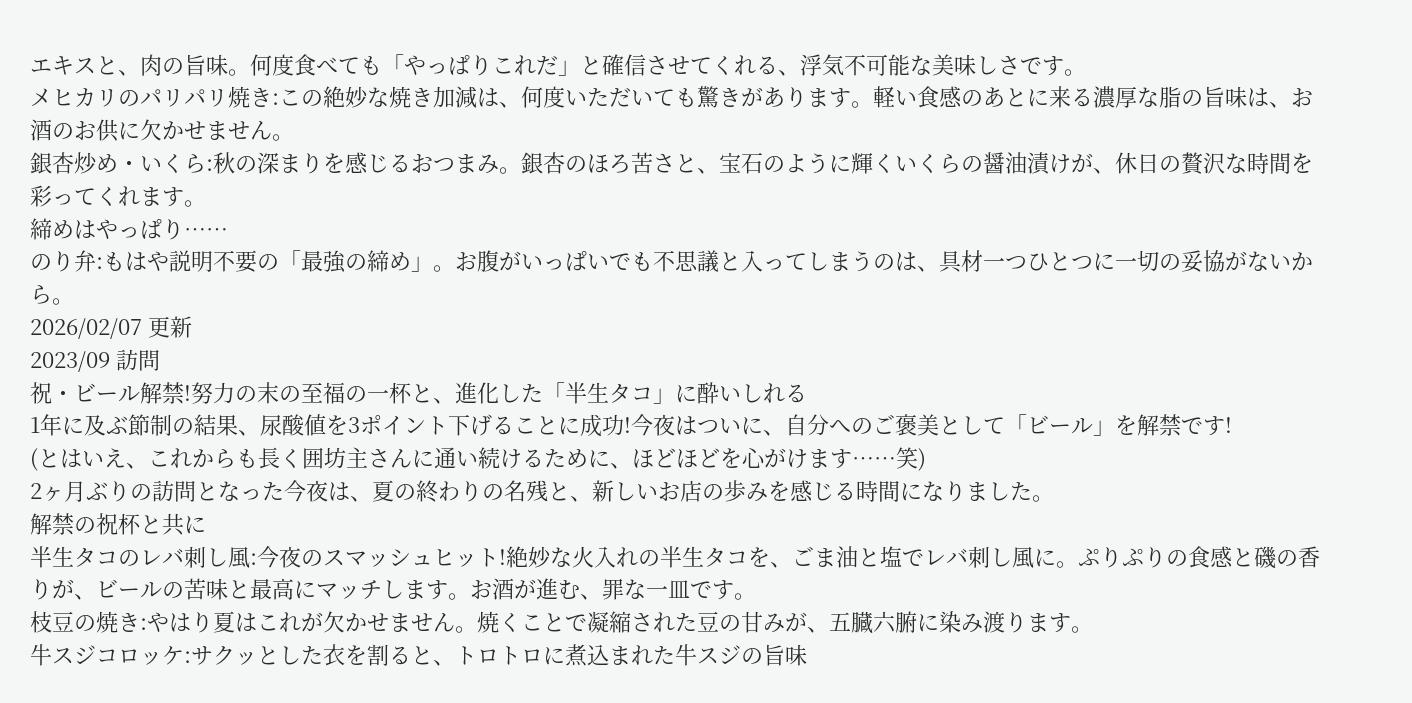エキスと、肉の旨味。何度食べても「やっぱりこれだ」と確信させてくれる、浮気不可能な美味しさです。
メヒカリのパリパリ焼き:この絶妙な焼き加減は、何度いただいても驚きがあります。軽い食感のあとに来る濃厚な脂の旨味は、お酒のお供に欠かせません。
銀杏炒め・いくら:秋の深まりを感じるおつまみ。銀杏のほろ苦さと、宝石のように輝くいくらの醤油漬けが、休日の贅沢な時間を彩ってくれます。
締めはやっぱり……
のり弁:もはや説明不要の「最強の締め」。お腹がいっぱいでも不思議と入ってしまうのは、具材一つひとつに一切の妥協がないから。
2026/02/07 更新
2023/09 訪問
祝・ビール解禁!努力の末の至福の一杯と、進化した「半生タコ」に酔いしれる
1年に及ぶ節制の結果、尿酸値を3ポイント下げることに成功!今夜はついに、自分へのご褒美として「ビール」を解禁です!
(とはいえ、これからも長く囲坊主さんに通い続けるために、ほどほどを心がけます……笑)
2ヶ月ぶりの訪問となった今夜は、夏の終わりの名残と、新しいお店の歩みを感じる時間になりました。
解禁の祝杯と共に
半生タコのレバ刺し風:今夜のスマッシュヒット!絶妙な火入れの半生タコを、ごま油と塩でレバ刺し風に。ぷりぷりの食感と磯の香りが、ビールの苦味と最高にマッチします。お酒が進む、罪な一皿です。
枝豆の焼き:やはり夏はこれが欠かせません。焼くことで凝縮された豆の甘みが、五臓六腑に染み渡ります。
牛スジコロッケ:サクッとした衣を割ると、トロトロに煮込まれた牛スジの旨味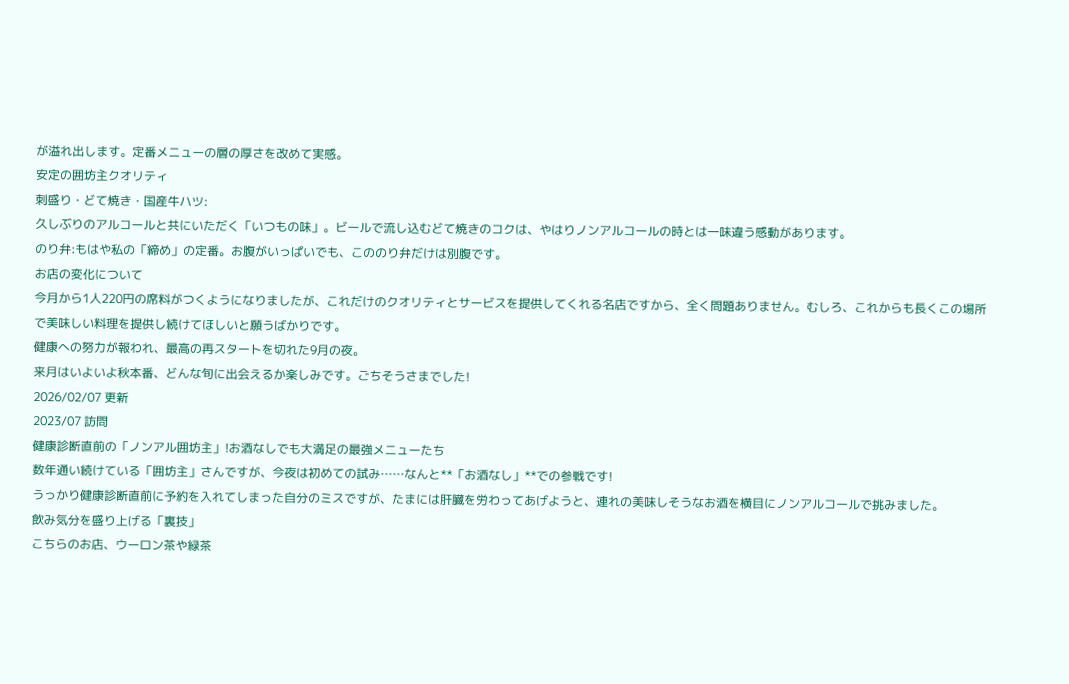が溢れ出します。定番メニューの層の厚さを改めて実感。
安定の囲坊主クオリティ
刺盛り・どて焼き・国産牛ハツ:
久しぶりのアルコールと共にいただく「いつもの味」。ビールで流し込むどて焼きのコクは、やはりノンアルコールの時とは一味違う感動があります。
のり弁:もはや私の「締め」の定番。お腹がいっぱいでも、こののり弁だけは別腹です。
お店の変化について
今月から1人220円の席料がつくようになりましたが、これだけのクオリティとサービスを提供してくれる名店ですから、全く問題ありません。むしろ、これからも長くこの場所で美味しい料理を提供し続けてほしいと願うばかりです。
健康への努力が報われ、最高の再スタートを切れた9月の夜。
来月はいよいよ秋本番、どんな旬に出会えるか楽しみです。ごちそうさまでした!
2026/02/07 更新
2023/07 訪問
健康診断直前の「ノンアル囲坊主」!お酒なしでも大満足の最強メニューたち
数年通い続けている「囲坊主」さんですが、今夜は初めての試み……なんと**「お酒なし」**での参戦です!
うっかり健康診断直前に予約を入れてしまった自分のミスですが、たまには肝臓を労わってあげようと、連れの美味しそうなお酒を横目にノンアルコールで挑みました。
飲み気分を盛り上げる「裏技」
こちらのお店、ウーロン茶や緑茶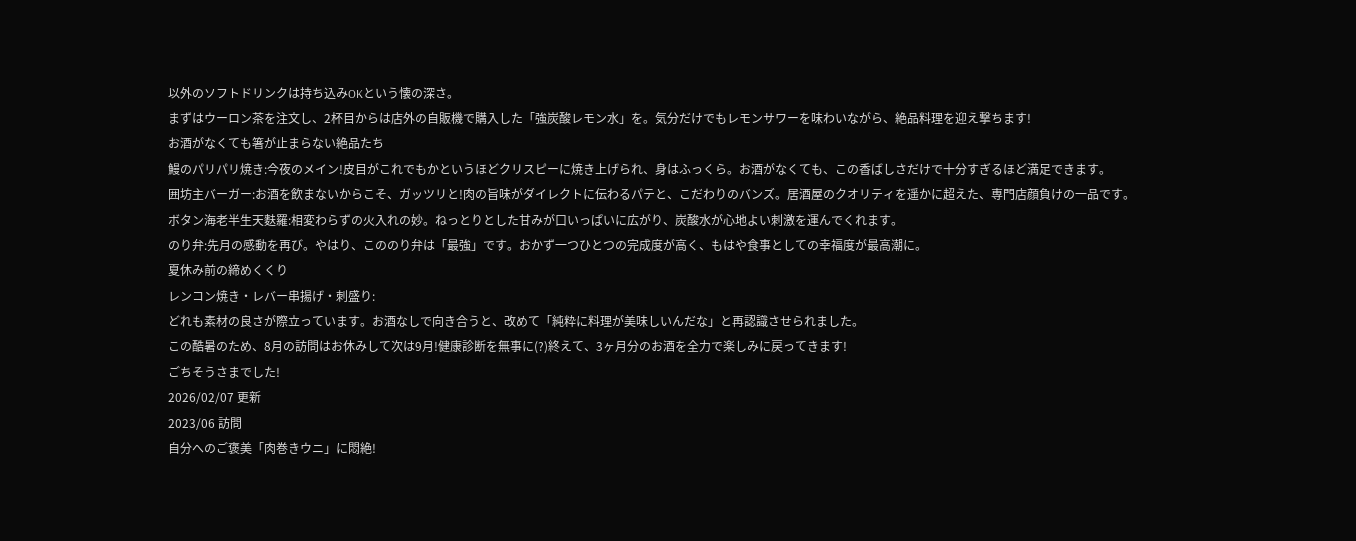以外のソフトドリンクは持ち込みOKという懐の深さ。
まずはウーロン茶を注文し、2杯目からは店外の自販機で購入した「強炭酸レモン水」を。気分だけでもレモンサワーを味わいながら、絶品料理を迎え撃ちます!
お酒がなくても箸が止まらない絶品たち
鰻のパリパリ焼き:今夜のメイン!皮目がこれでもかというほどクリスピーに焼き上げられ、身はふっくら。お酒がなくても、この香ばしさだけで十分すぎるほど満足できます。
囲坊主バーガー:お酒を飲まないからこそ、ガッツリと!肉の旨味がダイレクトに伝わるパテと、こだわりのバンズ。居酒屋のクオリティを遥かに超えた、専門店顔負けの一品です。
ボタン海老半生天麩羅:相変わらずの火入れの妙。ねっとりとした甘みが口いっぱいに広がり、炭酸水が心地よい刺激を運んでくれます。
のり弁:先月の感動を再び。やはり、こののり弁は「最強」です。おかず一つひとつの完成度が高く、もはや食事としての幸福度が最高潮に。
夏休み前の締めくくり
レンコン焼き・レバー串揚げ・刺盛り:
どれも素材の良さが際立っています。お酒なしで向き合うと、改めて「純粋に料理が美味しいんだな」と再認識させられました。
この酷暑のため、8月の訪問はお休みして次は9月!健康診断を無事に(?)終えて、3ヶ月分のお酒を全力で楽しみに戻ってきます!
ごちそうさまでした!
2026/02/07 更新
2023/06 訪問
自分へのご褒美「肉巻きウニ」に悶絶!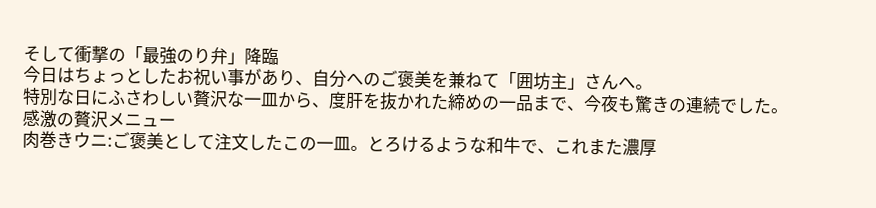そして衝撃の「最強のり弁」降臨
今日はちょっとしたお祝い事があり、自分へのご褒美を兼ねて「囲坊主」さんへ。
特別な日にふさわしい贅沢な一皿から、度肝を抜かれた締めの一品まで、今夜も驚きの連続でした。
感激の贅沢メニュー
肉巻きウニ:ご褒美として注文したこの一皿。とろけるような和牛で、これまた濃厚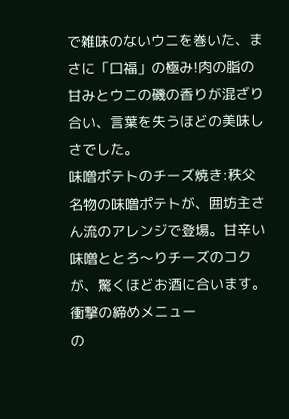で雑味のないウニを巻いた、まさに「口福」の極み!肉の脂の甘みとウニの磯の香りが混ざり合い、言葉を失うほどの美味しさでした。
味噌ポテトのチーズ焼き:秩父名物の味噌ポテトが、囲坊主さん流のアレンジで登場。甘辛い味噌ととろ〜りチーズのコクが、驚くほどお酒に合います。
衝撃の締めメニュー
の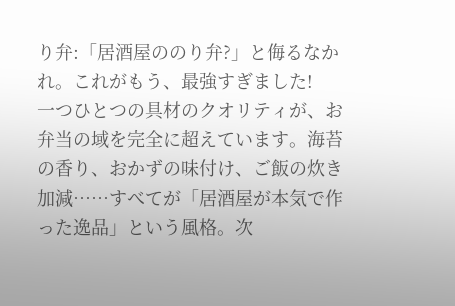り弁:「居酒屋ののり弁?」と侮るなかれ。これがもう、最強すぎました!
一つひとつの具材のクオリティが、お弁当の域を完全に超えています。海苔の香り、おかずの味付け、ご飯の炊き加減……すべてが「居酒屋が本気で作った逸品」という風格。次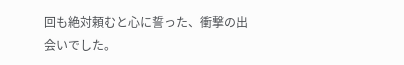回も絶対頼むと心に誓った、衝撃の出会いでした。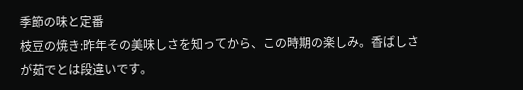季節の味と定番
枝豆の焼き:昨年その美味しさを知ってから、この時期の楽しみ。香ばしさが茹でとは段違いです。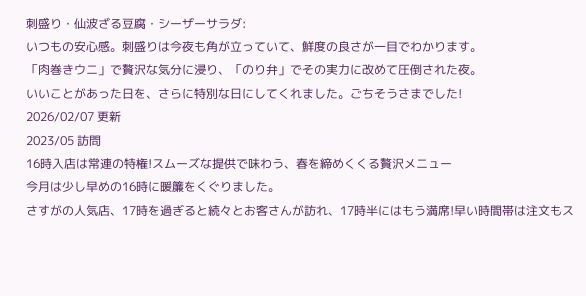刺盛り・仙波ざる豆腐・シーザーサラダ:
いつもの安心感。刺盛りは今夜も角が立っていて、鮮度の良さが一目でわかります。
「肉巻きウニ」で贅沢な気分に浸り、「のり弁」でその実力に改めて圧倒された夜。
いいことがあった日を、さらに特別な日にしてくれました。ごちそうさまでした!
2026/02/07 更新
2023/05 訪問
16時入店は常連の特権!スムーズな提供で味わう、春を締めくくる贅沢メニュー
今月は少し早めの16時に暖簾をくぐりました。
さすがの人気店、17時を過ぎると続々とお客さんが訪れ、17時半にはもう満席!早い時間帯は注文もス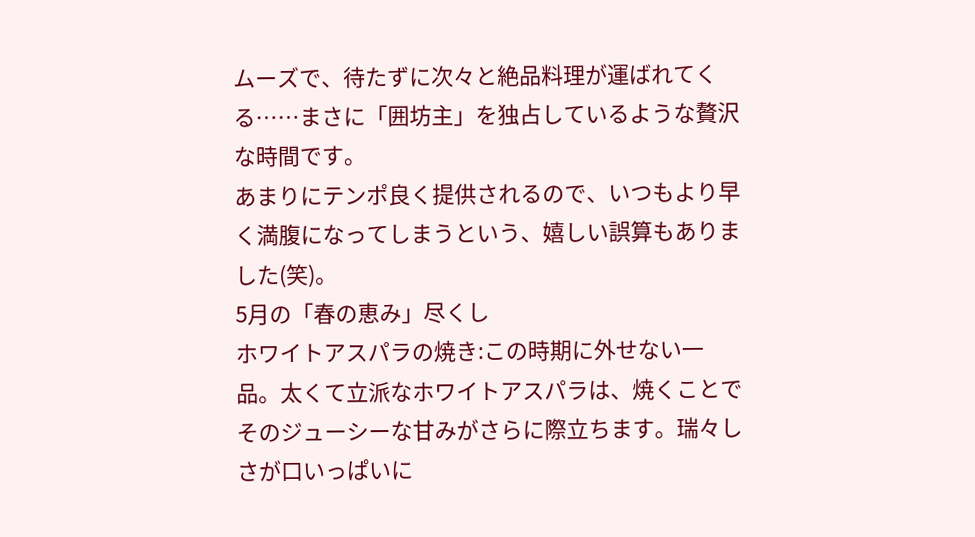ムーズで、待たずに次々と絶品料理が運ばれてくる……まさに「囲坊主」を独占しているような贅沢な時間です。
あまりにテンポ良く提供されるので、いつもより早く満腹になってしまうという、嬉しい誤算もありました(笑)。
5月の「春の恵み」尽くし
ホワイトアスパラの焼き:この時期に外せない一品。太くて立派なホワイトアスパラは、焼くことでそのジューシーな甘みがさらに際立ちます。瑞々しさが口いっぱいに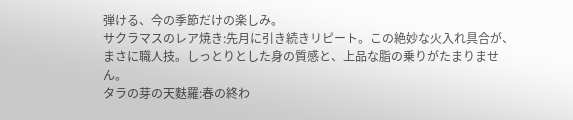弾ける、今の季節だけの楽しみ。
サクラマスのレア焼き:先月に引き続きリピート。この絶妙な火入れ具合が、まさに職人技。しっとりとした身の質感と、上品な脂の乗りがたまりません。
タラの芽の天麩羅:春の終わ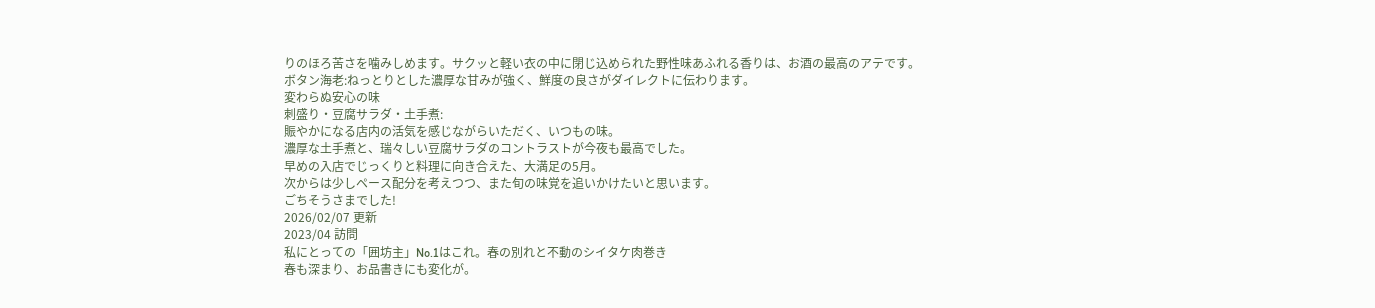りのほろ苦さを噛みしめます。サクッと軽い衣の中に閉じ込められた野性味あふれる香りは、お酒の最高のアテです。
ボタン海老:ねっとりとした濃厚な甘みが強く、鮮度の良さがダイレクトに伝わります。
変わらぬ安心の味
刺盛り・豆腐サラダ・土手煮:
賑やかになる店内の活気を感じながらいただく、いつもの味。
濃厚な土手煮と、瑞々しい豆腐サラダのコントラストが今夜も最高でした。
早めの入店でじっくりと料理に向き合えた、大満足の5月。
次からは少しペース配分を考えつつ、また旬の味覚を追いかけたいと思います。
ごちそうさまでした!
2026/02/07 更新
2023/04 訪問
私にとっての「囲坊主」No.1はこれ。春の別れと不動のシイタケ肉巻き
春も深まり、お品書きにも変化が。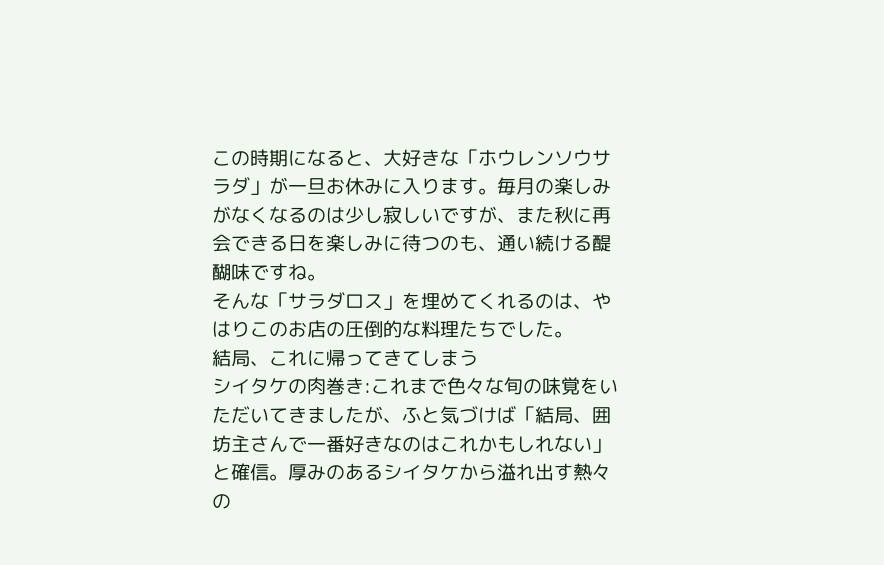この時期になると、大好きな「ホウレンソウサラダ」が一旦お休みに入ります。毎月の楽しみがなくなるのは少し寂しいですが、また秋に再会できる日を楽しみに待つのも、通い続ける醍醐味ですね。
そんな「サラダロス」を埋めてくれるのは、やはりこのお店の圧倒的な料理たちでした。
結局、これに帰ってきてしまう
シイタケの肉巻き:これまで色々な旬の味覚をいただいてきましたが、ふと気づけば「結局、囲坊主さんで一番好きなのはこれかもしれない」と確信。厚みのあるシイタケから溢れ出す熱々の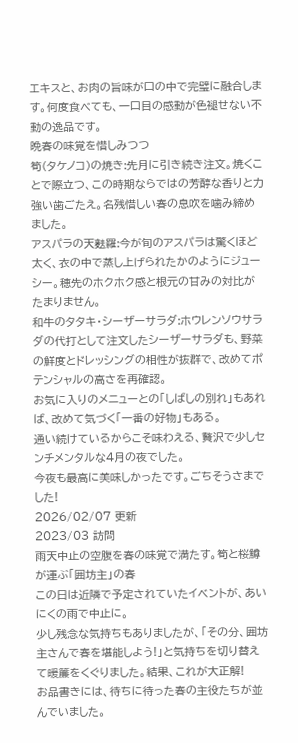エキスと、お肉の旨味が口の中で完璧に融合します。何度食べても、一口目の感動が色褪せない不動の逸品です。
晩春の味覚を惜しみつつ
筍(タケノコ)の焼き:先月に引き続き注文。焼くことで際立つ、この時期ならではの芳醇な香りと力強い歯ごたえ。名残惜しい春の息吹を噛み締めました。
アスパラの天麩羅:今が旬のアスパラは驚くほど太く、衣の中で蒸し上げられたかのようにジューシー。穂先のホクホク感と根元の甘みの対比がたまりません。
和牛のタタキ・シーザーサラダ:ホウレンソウサラダの代打として注文したシーザーサラダも、野菜の鮮度とドレッシングの相性が抜群で、改めてポテンシャルの高さを再確認。
お気に入りのメニューとの「しばしの別れ」もあれば、改めて気づく「一番の好物」もある。
通い続けているからこそ味わえる、贅沢で少しセンチメンタルな4月の夜でした。
今夜も最高に美味しかったです。ごちそうさまでした!
2026/02/07 更新
2023/03 訪問
雨天中止の空腹を春の味覚で満たす。筍と桜鱒が運ぶ「囲坊主」の春
この日は近隣で予定されていたイベントが、あいにくの雨で中止に。
少し残念な気持ちもありましたが、「その分、囲坊主さんで春を堪能しよう!」と気持ちを切り替えて暖簾をくぐりました。結果、これが大正解!
お品書きには、待ちに待った春の主役たちが並んでいました。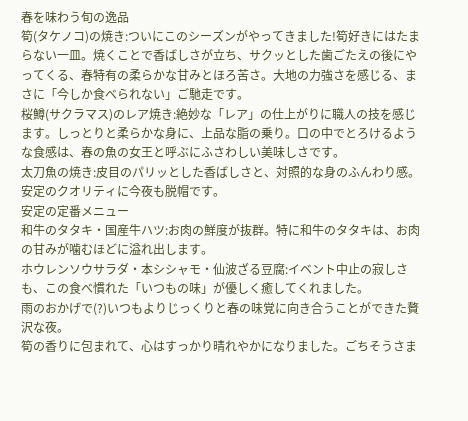春を味わう旬の逸品
筍(タケノコ)の焼き:ついにこのシーズンがやってきました!筍好きにはたまらない一皿。焼くことで香ばしさが立ち、サクッとした歯ごたえの後にやってくる、春特有の柔らかな甘みとほろ苦さ。大地の力強さを感じる、まさに「今しか食べられない」ご馳走です。
桜鱒(サクラマス)のレア焼き:絶妙な「レア」の仕上がりに職人の技を感じます。しっとりと柔らかな身に、上品な脂の乗り。口の中でとろけるような食感は、春の魚の女王と呼ぶにふさわしい美味しさです。
太刀魚の焼き:皮目のパリッとした香ばしさと、対照的な身のふんわり感。安定のクオリティに今夜も脱帽です。
安定の定番メニュー
和牛のタタキ・国産牛ハツ:お肉の鮮度が抜群。特に和牛のタタキは、お肉の甘みが噛むほどに溢れ出します。
ホウレンソウサラダ・本シシャモ・仙波ざる豆腐:イベント中止の寂しさも、この食べ慣れた「いつもの味」が優しく癒してくれました。
雨のおかげで(?)いつもよりじっくりと春の味覚に向き合うことができた贅沢な夜。
筍の香りに包まれて、心はすっかり晴れやかになりました。ごちそうさま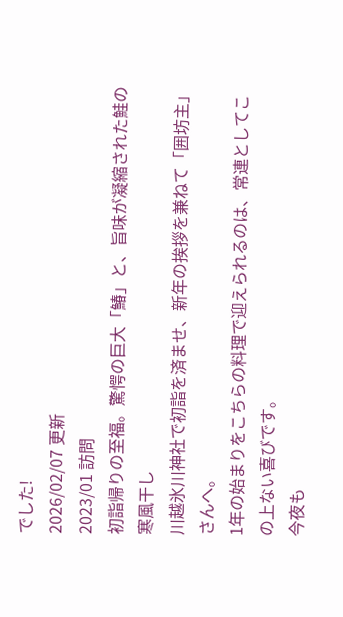でした!
2026/02/07 更新
2023/01 訪問
初詣帰りの至福。驚愕の巨大「鰆」と、旨味が凝縮された鮭の寒風干し
川越氷川神社で初詣を済ませ、新年の挨拶を兼ねて「囲坊主」さんへ。
1年の始まりをこちらの料理で迎えられるのは、常連としてこの上ない喜びです。
今夜も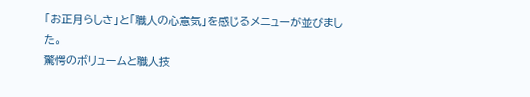「お正月らしさ」と「職人の心意気」を感じるメニューが並びました。
驚愕のボリュームと職人技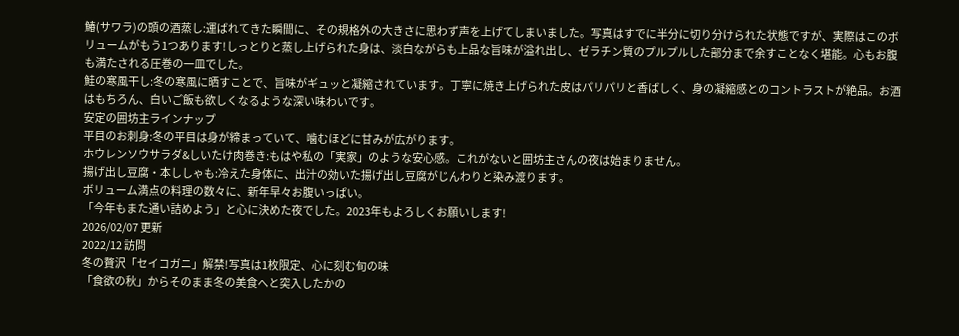鰆(サワラ)の頭の酒蒸し:運ばれてきた瞬間に、その規格外の大きさに思わず声を上げてしまいました。写真はすでに半分に切り分けられた状態ですが、実際はこのボリュームがもう1つあります!しっとりと蒸し上げられた身は、淡白ながらも上品な旨味が溢れ出し、ゼラチン質のプルプルした部分まで余すことなく堪能。心もお腹も満たされる圧巻の一皿でした。
鮭の寒風干し:冬の寒風に晒すことで、旨味がギュッと凝縮されています。丁寧に焼き上げられた皮はパリパリと香ばしく、身の凝縮感とのコントラストが絶品。お酒はもちろん、白いご飯も欲しくなるような深い味わいです。
安定の囲坊主ラインナップ
平目のお刺身:冬の平目は身が締まっていて、噛むほどに甘みが広がります。
ホウレンソウサラダ&しいたけ肉巻き:もはや私の「実家」のような安心感。これがないと囲坊主さんの夜は始まりません。
揚げ出し豆腐・本ししゃも:冷えた身体に、出汁の効いた揚げ出し豆腐がじんわりと染み渡ります。
ボリューム満点の料理の数々に、新年早々お腹いっぱい。
「今年もまた通い詰めよう」と心に決めた夜でした。2023年もよろしくお願いします!
2026/02/07 更新
2022/12 訪問
冬の贅沢「セイコガニ」解禁!写真は1枚限定、心に刻む旬の味
「食欲の秋」からそのまま冬の美食へと突入したかの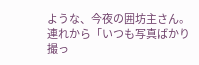ような、今夜の囲坊主さん。
連れから「いつも写真ばかり撮っ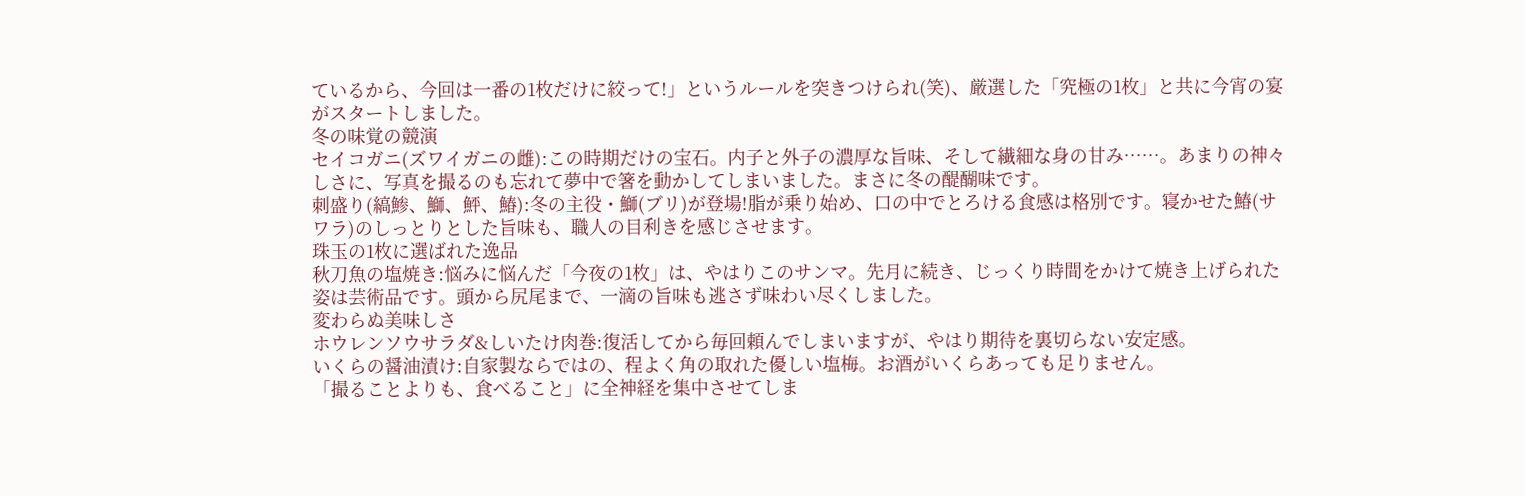ているから、今回は一番の1枚だけに絞って!」というルールを突きつけられ(笑)、厳選した「究極の1枚」と共に今宵の宴がスタートしました。
冬の味覚の競演
セイコガニ(ズワイガニの雌):この時期だけの宝石。内子と外子の濃厚な旨味、そして繊細な身の甘み……。あまりの神々しさに、写真を撮るのも忘れて夢中で箸を動かしてしまいました。まさに冬の醍醐味です。
刺盛り(縞鯵、鰤、鮃、鰆):冬の主役・鰤(ブリ)が登場!脂が乗り始め、口の中でとろける食感は格別です。寝かせた鰆(サワラ)のしっとりとした旨味も、職人の目利きを感じさせます。
珠玉の1枚に選ばれた逸品
秋刀魚の塩焼き:悩みに悩んだ「今夜の1枚」は、やはりこのサンマ。先月に続き、じっくり時間をかけて焼き上げられた姿は芸術品です。頭から尻尾まで、一滴の旨味も逃さず味わい尽くしました。
変わらぬ美味しさ
ホウレンソウサラダ&しいたけ肉巻:復活してから毎回頼んでしまいますが、やはり期待を裏切らない安定感。
いくらの醤油漬け:自家製ならではの、程よく角の取れた優しい塩梅。お酒がいくらあっても足りません。
「撮ることよりも、食べること」に全神経を集中させてしま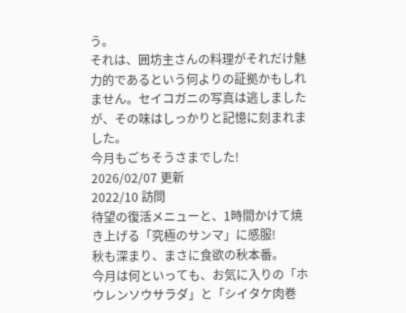う。
それは、囲坊主さんの料理がそれだけ魅力的であるという何よりの証拠かもしれません。セイコガニの写真は逃しましたが、その味はしっかりと記憶に刻まれました。
今月もごちそうさまでした!
2026/02/07 更新
2022/10 訪問
待望の復活メニューと、1時間かけて焼き上げる「究極のサンマ」に感服!
秋も深まり、まさに食欲の秋本番。
今月は何といっても、お気に入りの「ホウレンソウサラダ」と「シイタケ肉巻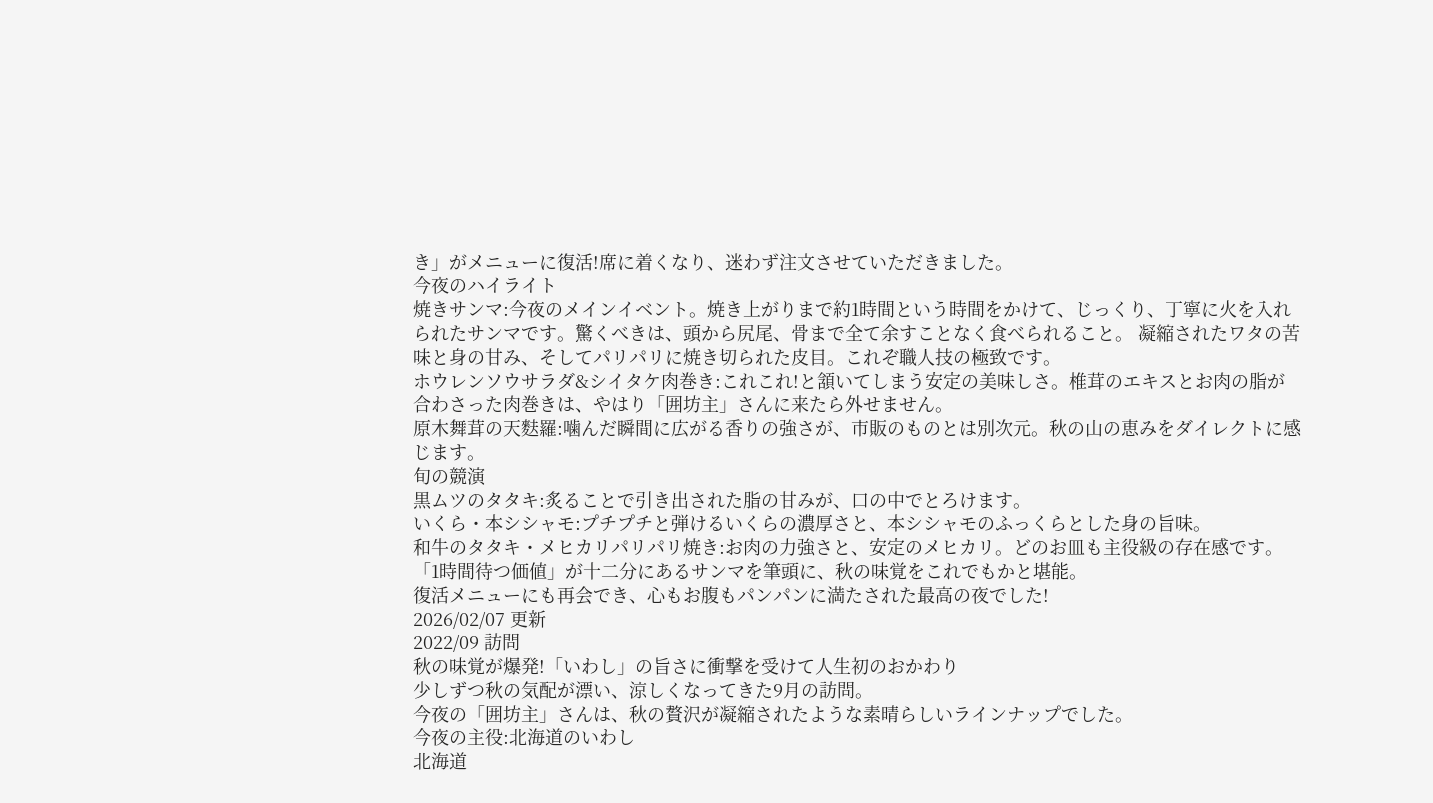き」がメニューに復活!席に着くなり、迷わず注文させていただきました。
今夜のハイライト
焼きサンマ:今夜のメインイベント。焼き上がりまで約1時間という時間をかけて、じっくり、丁寧に火を入れられたサンマです。驚くべきは、頭から尻尾、骨まで全て余すことなく食べられること。 凝縮されたワタの苦味と身の甘み、そしてパリパリに焼き切られた皮目。これぞ職人技の極致です。
ホウレンソウサラダ&シイタケ肉巻き:これこれ!と頷いてしまう安定の美味しさ。椎茸のエキスとお肉の脂が合わさった肉巻きは、やはり「囲坊主」さんに来たら外せません。
原木舞茸の天麩羅:噛んだ瞬間に広がる香りの強さが、市販のものとは別次元。秋の山の恵みをダイレクトに感じます。
旬の競演
黒ムツのタタキ:炙ることで引き出された脂の甘みが、口の中でとろけます。
いくら・本シシャモ:プチプチと弾けるいくらの濃厚さと、本シシャモのふっくらとした身の旨味。
和牛のタタキ・メヒカリパリパリ焼き:お肉の力強さと、安定のメヒカリ。どのお皿も主役級の存在感です。
「1時間待つ価値」が十二分にあるサンマを筆頭に、秋の味覚をこれでもかと堪能。
復活メニューにも再会でき、心もお腹もパンパンに満たされた最高の夜でした!
2026/02/07 更新
2022/09 訪問
秋の味覚が爆発!「いわし」の旨さに衝撃を受けて人生初のおかわり
少しずつ秋の気配が漂い、涼しくなってきた9月の訪問。
今夜の「囲坊主」さんは、秋の贅沢が凝縮されたような素晴らしいラインナップでした。
今夜の主役:北海道のいわし
北海道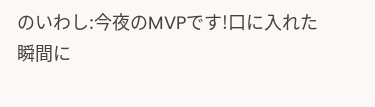のいわし:今夜のMVPです!口に入れた瞬間に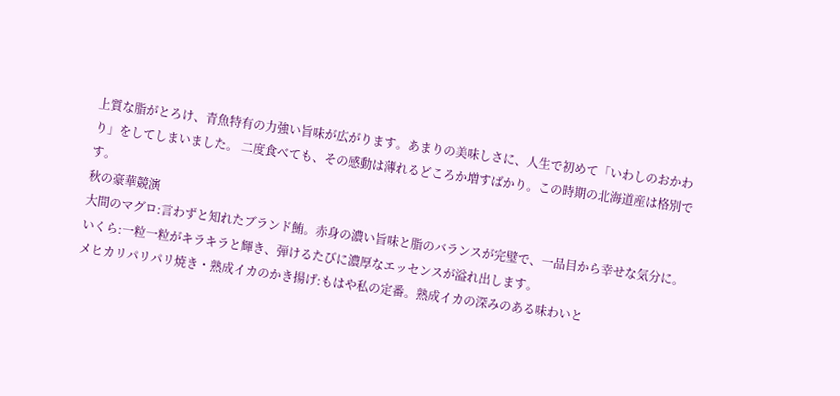上質な脂がとろけ、青魚特有の力強い旨味が広がります。あまりの美味しさに、人生で初めて「いわしのおかわり」をしてしまいました。 二度食べても、その感動は薄れるどころか増すばかり。この時期の北海道産は格別です。
秋の豪華競演
大間のマグロ:言わずと知れたブランド鮪。赤身の濃い旨味と脂のバランスが完璧で、一品目から幸せな気分に。
いくら:一粒一粒がキラキラと輝き、弾けるたびに濃厚なエッセンスが溢れ出します。
メヒカリパリパリ焼き・熟成イカのかき揚げ:もはや私の定番。熟成イカの深みのある味わいと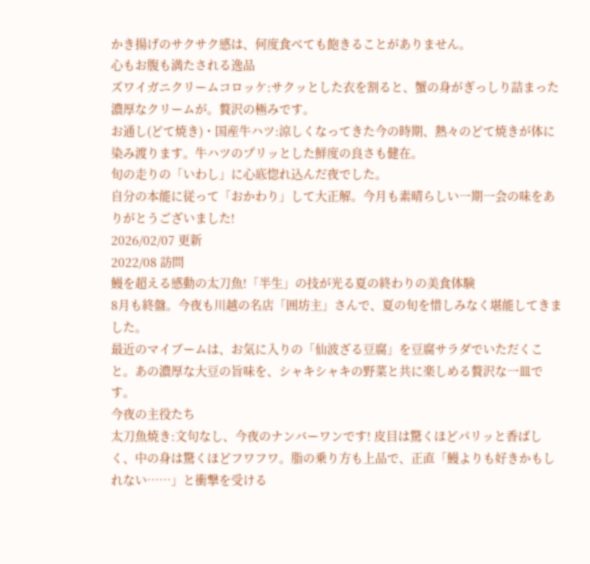かき揚げのサクサク感は、何度食べても飽きることがありません。
心もお腹も満たされる逸品
ズワイガニクリームコロッケ:サクッとした衣を割ると、蟹の身がぎっしり詰まった濃厚なクリームが。贅沢の極みです。
お通し(どて焼き)・国産牛ハツ:涼しくなってきた今の時期、熱々のどて焼きが体に染み渡ります。牛ハツのプリッとした鮮度の良さも健在。
旬の走りの「いわし」に心底惚れ込んだ夜でした。
自分の本能に従って「おかわり」して大正解。今月も素晴らしい一期一会の味をありがとうございました!
2026/02/07 更新
2022/08 訪問
鰻を超える感動の太刀魚!「半生」の技が光る夏の終わりの美食体験
8月も終盤。今夜も川越の名店「囲坊主」さんで、夏の旬を惜しみなく堪能してきました。
最近のマイブームは、お気に入りの「仙波ざる豆腐」を豆腐サラダでいただくこと。あの濃厚な大豆の旨味を、シャキシャキの野菜と共に楽しめる贅沢な一皿です。
今夜の主役たち
太刀魚焼き:文句なし、今夜のナンバーワンです! 皮目は驚くほどパリッと香ばしく、中の身は驚くほどフワフワ。脂の乗り方も上品で、正直「鰻よりも好きかもしれない……」と衝撃を受ける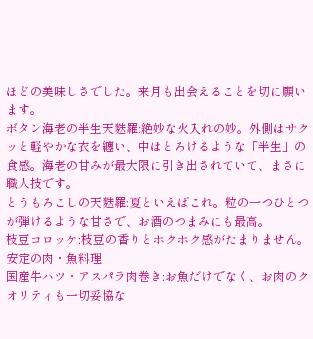ほどの美味しさでした。来月も出会えることを切に願います。
ボタン海老の半生天麩羅:絶妙な火入れの妙。外側はサクッと軽やかな衣を纏い、中はとろけるような「半生」の食感。海老の甘みが最大限に引き出されていて、まさに職人技です。
とうもろこしの天麩羅:夏といえばこれ。粒の一つひとつが弾けるような甘さで、お酒のつまみにも最高。
枝豆コロッケ:枝豆の香りとホクホク感がたまりません。
安定の肉・魚料理
国産牛ハツ・アスパラ肉巻き:お魚だけでなく、お肉のクオリティも一切妥協な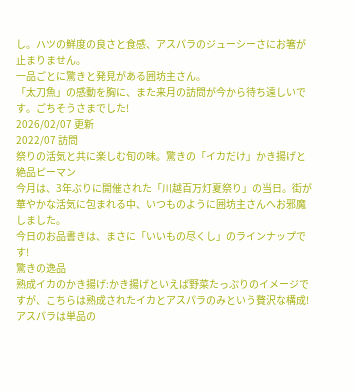し。ハツの鮮度の良さと食感、アスパラのジューシーさにお箸が止まりません。
一品ごとに驚きと発見がある囲坊主さん。
「太刀魚」の感動を胸に、また来月の訪問が今から待ち遠しいです。ごちそうさまでした!
2026/02/07 更新
2022/07 訪問
祭りの活気と共に楽しむ旬の味。驚きの「イカだけ」かき揚げと絶品ピーマン
今月は、3年ぶりに開催された「川越百万灯夏祭り」の当日。街が華やかな活気に包まれる中、いつものように囲坊主さんへお邪魔しました。
今日のお品書きは、まさに「いいもの尽くし」のラインナップです!
驚きの逸品
熟成イカのかき揚げ:かき揚げといえば野菜たっぷりのイメージですが、こちらは熟成されたイカとアスパラのみという贅沢な構成!アスパラは単品の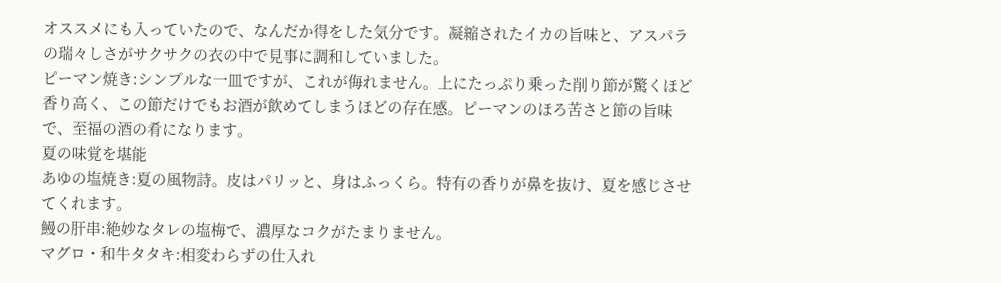オススメにも入っていたので、なんだか得をした気分です。凝縮されたイカの旨味と、アスパラの瑞々しさがサクサクの衣の中で見事に調和していました。
ピーマン焼き:シンプルな一皿ですが、これが侮れません。上にたっぷり乗った削り節が驚くほど香り高く、この節だけでもお酒が飲めてしまうほどの存在感。ピーマンのほろ苦さと節の旨味で、至福の酒の肴になります。
夏の味覚を堪能
あゆの塩焼き:夏の風物詩。皮はパリッと、身はふっくら。特有の香りが鼻を抜け、夏を感じさせてくれます。
鰻の肝串:絶妙なタレの塩梅で、濃厚なコクがたまりません。
マグロ・和牛タタキ:相変わらずの仕入れ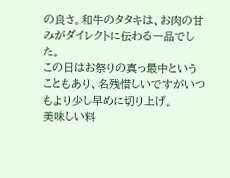の良さ。和牛のタタキは、お肉の甘みがダイレクトに伝わる一品でした。
この日はお祭りの真っ最中ということもあり、名残惜しいですがいつもより少し早めに切り上げ。
美味しい料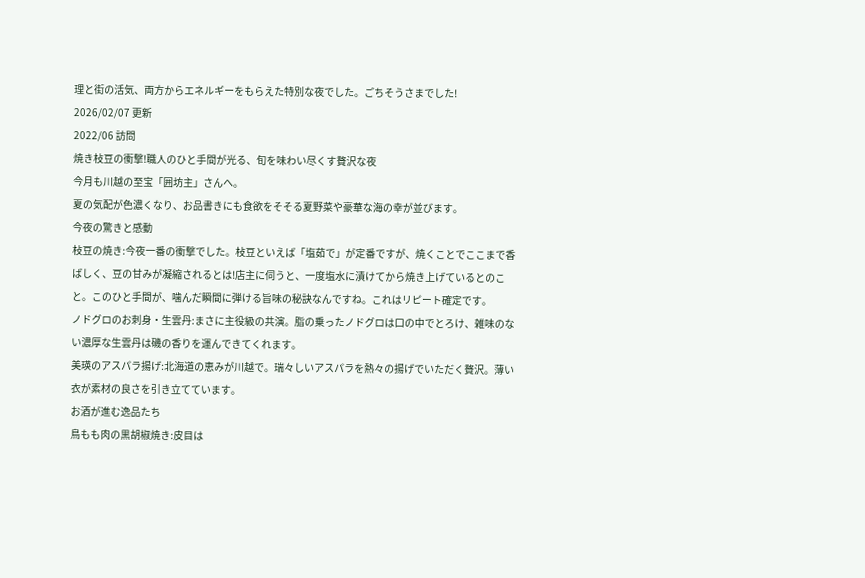理と街の活気、両方からエネルギーをもらえた特別な夜でした。ごちそうさまでした!
2026/02/07 更新
2022/06 訪問
焼き枝豆の衝撃!職人のひと手間が光る、旬を味わい尽くす贅沢な夜
今月も川越の至宝「囲坊主」さんへ。
夏の気配が色濃くなり、お品書きにも食欲をそそる夏野菜や豪華な海の幸が並びます。
今夜の驚きと感動
枝豆の焼き:今夜一番の衝撃でした。枝豆といえば「塩茹で」が定番ですが、焼くことでここまで香ばしく、豆の甘みが凝縮されるとは!店主に伺うと、一度塩水に漬けてから焼き上げているとのこと。このひと手間が、噛んだ瞬間に弾ける旨味の秘訣なんですね。これはリピート確定です。
ノドグロのお刺身・生雲丹:まさに主役級の共演。脂の乗ったノドグロは口の中でとろけ、雑味のない濃厚な生雲丹は磯の香りを運んできてくれます。
美瑛のアスパラ揚げ:北海道の恵みが川越で。瑞々しいアスパラを熱々の揚げでいただく贅沢。薄い衣が素材の良さを引き立てています。
お酒が進む逸品たち
鳥もも肉の黒胡椒焼き:皮目は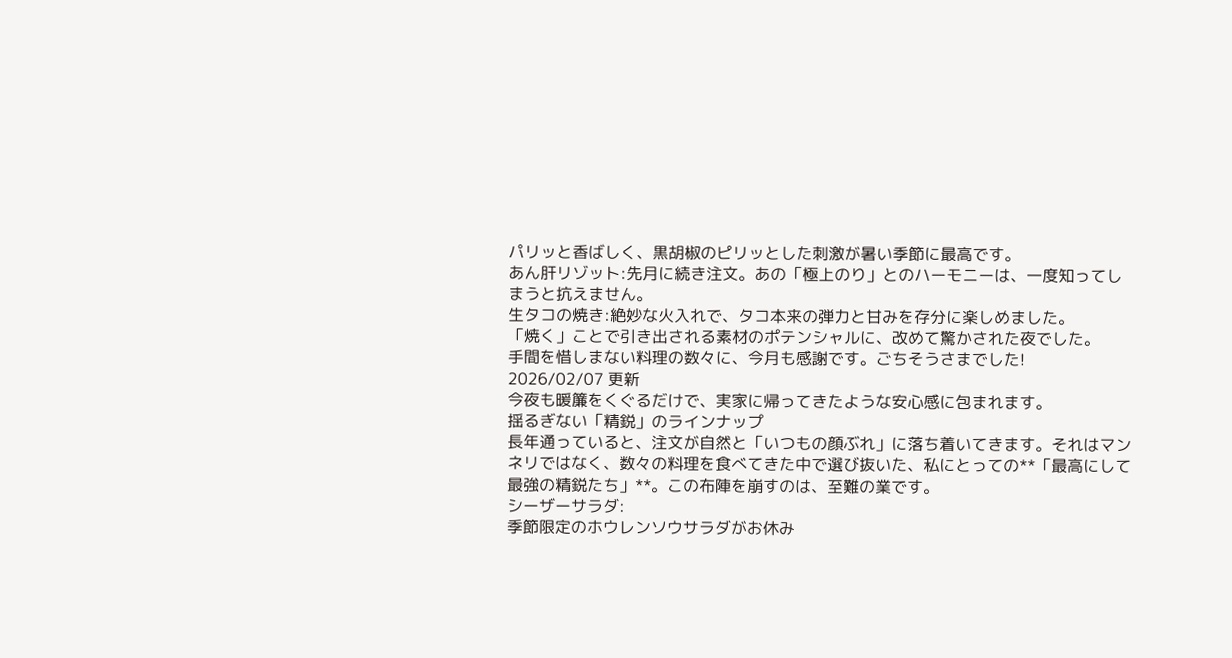パリッと香ばしく、黒胡椒のピリッとした刺激が暑い季節に最高です。
あん肝リゾット:先月に続き注文。あの「極上のり」とのハーモニーは、一度知ってしまうと抗えません。
生タコの焼き:絶妙な火入れで、タコ本来の弾力と甘みを存分に楽しめました。
「焼く」ことで引き出される素材のポテンシャルに、改めて驚かされた夜でした。
手間を惜しまない料理の数々に、今月も感謝です。ごちそうさまでした!
2026/02/07 更新
今夜も暖簾をくぐるだけで、実家に帰ってきたような安心感に包まれます。
揺るぎない「精鋭」のラインナップ
長年通っていると、注文が自然と「いつもの顔ぶれ」に落ち着いてきます。それはマンネリではなく、数々の料理を食べてきた中で選び抜いた、私にとっての**「最高にして最強の精鋭たち」**。この布陣を崩すのは、至難の業です。
シーザーサラダ:
季節限定のホウレンソウサラダがお休み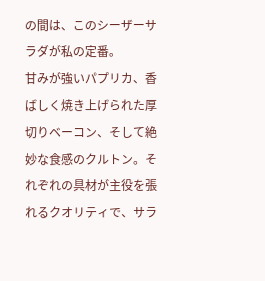の間は、このシーザーサラダが私の定番。
甘みが強いパプリカ、香ばしく焼き上げられた厚切りベーコン、そして絶妙な食感のクルトン。それぞれの具材が主役を張れるクオリティで、サラ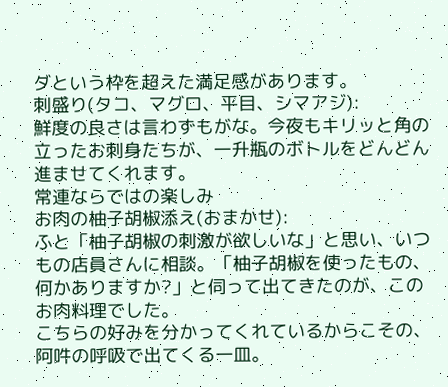ダという枠を超えた満足感があります。
刺盛り(タコ、マグロ、平目、シマアジ):
鮮度の良さは言わずもがな。今夜もキリッと角の立ったお刺身たちが、一升瓶のボトルをどんどん進ませてくれます。
常連ならではの楽しみ
お肉の柚子胡椒添え(おまかせ):
ふと「柚子胡椒の刺激が欲しいな」と思い、いつもの店員さんに相談。「柚子胡椒を使ったもの、何かありますか?」と伺って出てきたのが、このお肉料理でした。
こちらの好みを分かってくれているからこその、阿吽の呼吸で出てくる一皿。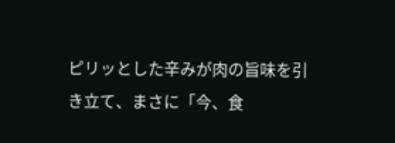ピリッとした辛みが肉の旨味を引き立て、まさに「今、食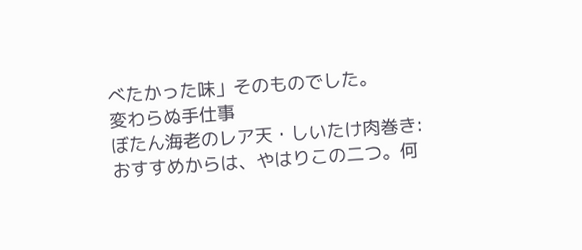べたかった味」そのものでした。
変わらぬ手仕事
ぼたん海老のレア天・しいたけ肉巻き:
おすすめからは、やはりこの二つ。何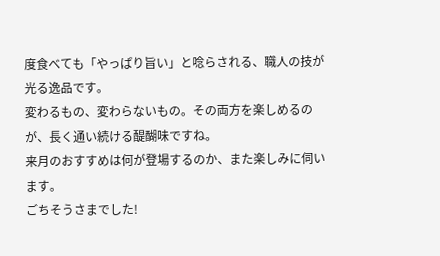度食べても「やっぱり旨い」と唸らされる、職人の技が光る逸品です。
変わるもの、変わらないもの。その両方を楽しめるのが、長く通い続ける醍醐味ですね。
来月のおすすめは何が登場するのか、また楽しみに伺います。
ごちそうさまでした!